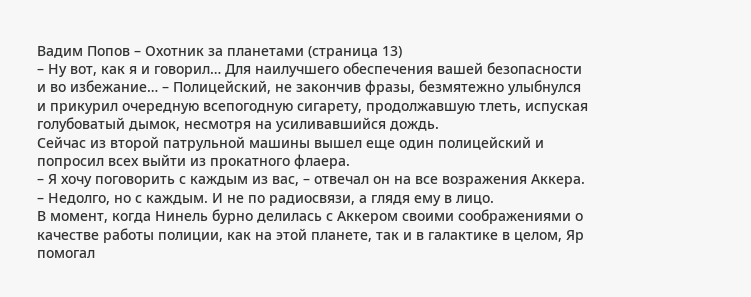Вадим Попов – Охотник за планетами (страница 13)
– Ну вот, как я и говорил… Для наилучшего обеспечения вашей безопасности и во избежание… – Полицейский, не закончив фразы, безмятежно улыбнулся и прикурил очередную всепогодную сигарету, продолжавшую тлеть, испуская голубоватый дымок, несмотря на усиливавшийся дождь.
Сейчас из второй патрульной машины вышел еще один полицейский и попросил всех выйти из прокатного флаера.
– Я хочу поговорить с каждым из вас, – отвечал он на все возражения Аккера. – Недолго, но с каждым. И не по радиосвязи, а глядя ему в лицо.
В момент, когда Нинель бурно делилась с Аккером своими соображениями о качестве работы полиции, как на этой планете, так и в галактике в целом, Яр помогал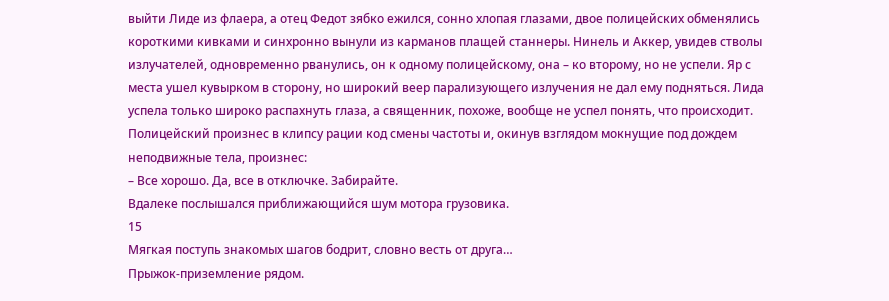выйти Лиде из флаера, а отец Федот зябко ежился, сонно хлопая глазами, двое полицейских обменялись короткими кивками и синхронно вынули из карманов плащей станнеры. Нинель и Аккер, увидев стволы излучателей, одновременно рванулись, он к одному полицейскому, она – ко второму, но не успели. Яр с места ушел кувырком в сторону, но широкий веер парализующего излучения не дал ему подняться. Лида успела только широко распахнуть глаза, а священник, похоже, вообще не успел понять, что происходит.
Полицейский произнес в клипсу рации код смены частоты и, окинув взглядом мокнущие под дождем неподвижные тела, произнес:
– Все хорошо. Да, все в отключке. Забирайте.
Вдалеке послышался приближающийся шум мотора грузовика.
15
Мягкая поступь знакомых шагов бодрит, словно весть от друга…
Прыжок-приземление рядом.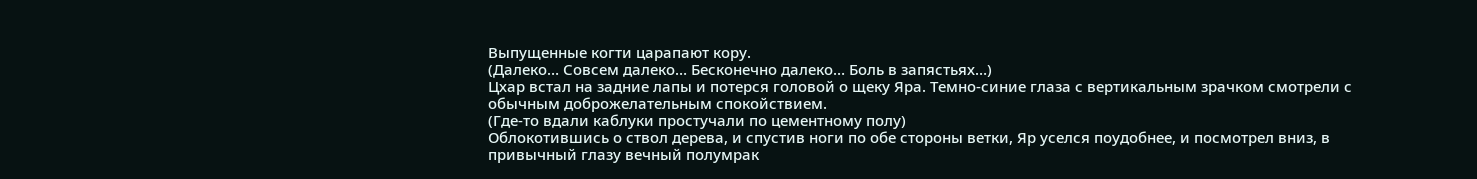Выпущенные когти царапают кору.
(Далеко… Совсем далеко… Бесконечно далеко… Боль в запястьях…)
Цхар встал на задние лапы и потерся головой о щеку Яра. Темно-синие глаза с вертикальным зрачком смотрели с обычным доброжелательным спокойствием.
(Где-то вдали каблуки простучали по цементному полу)
Облокотившись о ствол дерева, и спустив ноги по обе стороны ветки, Яр уселся поудобнее, и посмотрел вниз, в привычный глазу вечный полумрак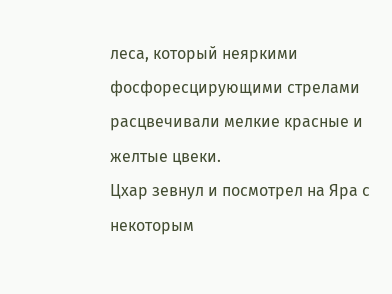леса, который неяркими фосфоресцирующими стрелами расцвечивали мелкие красные и желтые цвеки.
Цхар зевнул и посмотрел на Яра с некоторым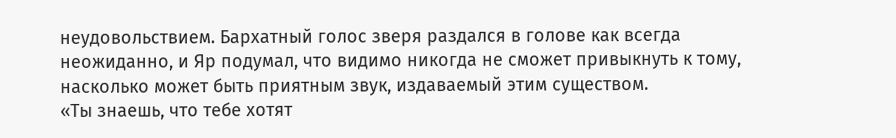неудовольствием. Бархатный голос зверя раздался в голове как всегда неожиданно, и Яр подумал, что видимо никогда не сможет привыкнуть к тому, насколько может быть приятным звук, издаваемый этим существом.
«Ты знаешь, что тебе хотят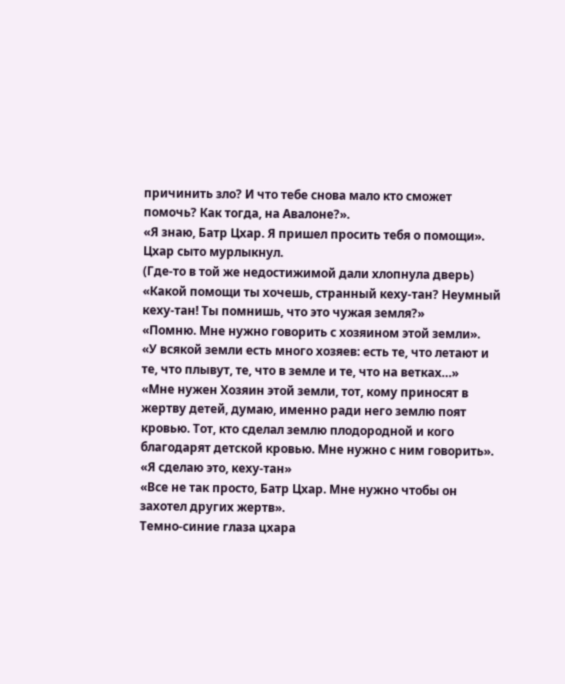причинить зло? И что тебе снова мало кто сможет помочь? Как тогда, на Авалоне?».
«Я знаю, Батр Цхар. Я пришел просить тебя о помощи».
Цхар сыто мурлыкнул.
(Где-то в той же недостижимой дали хлопнула дверь)
«Какой помощи ты хочешь, странный кеху-тан? Неумный кеху-тан! Ты помнишь, что это чужая земля?»
«Помню. Мне нужно говорить с хозяином этой земли».
«У всякой земли есть много хозяев: есть те, что летают и те, что плывут, те, что в земле и те, что на ветках…»
«Мне нужен Хозяин этой земли, тот, кому приносят в жертву детей, думаю, именно ради него землю поят кровью. Тот, кто сделал землю плодородной и кого благодарят детской кровью. Мне нужно с ним говорить».
«Я сделаю это, кеху-тан»
«Все не так просто, Батр Цхар. Мне нужно чтобы он захотел других жертв».
Темно-синие глаза цхара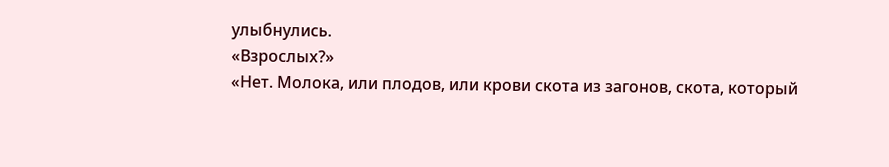улыбнулись.
«Взрослых?»
«Нет. Молока, или плодов, или крови скота из загонов, скота, который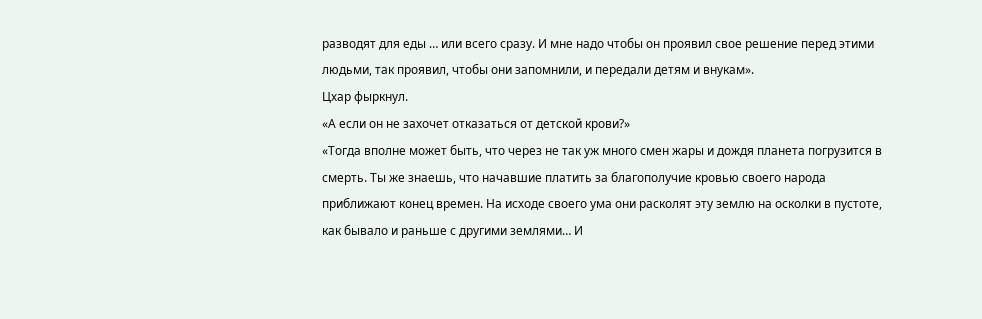разводят для еды … или всего сразу. И мне надо чтобы он проявил свое решение перед этими людьми, так проявил, чтобы они запомнили, и передали детям и внукам».
Цхар фыркнул.
«А если он не захочет отказаться от детской крови?»
«Тогда вполне может быть, что через не так уж много смен жары и дождя планета погрузится в смерть. Ты же знаешь, что начавшие платить за благополучие кровью своего народа приближают конец времен. На исходе своего ума они расколят эту землю на осколки в пустоте, как бывало и раньше с другими землями… И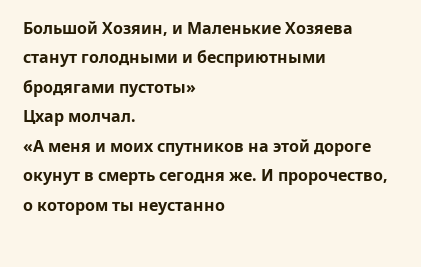Большой Хозяин, и Маленькие Хозяева станут голодными и бесприютными бродягами пустоты»
Цхар молчал.
«А меня и моих спутников на этой дороге окунут в смерть сегодня же. И пророчество, о котором ты неустанно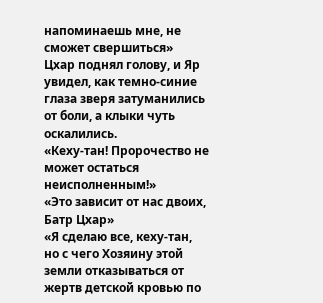напоминаешь мне, не сможет свершиться»
Цхар поднял голову, и Яр увидел, как темно-синие глаза зверя затуманились от боли, а клыки чуть оскалились.
«Кеху-тан! Пророчество не может остаться неисполненным!»
«Это зависит от нас двоих, Батр Цхар»
«Я сделаю все, кеху-тан, но с чего Хозяину этой земли отказываться от жертв детской кровью по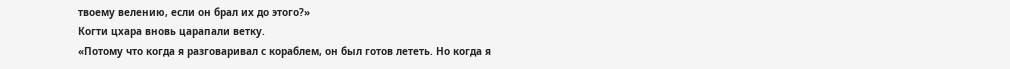твоему велению, если он брал их до этого?»
Когти цхара вновь царапали ветку.
«Потому что когда я разговаривал с кораблем, он был готов лететь. Но когда я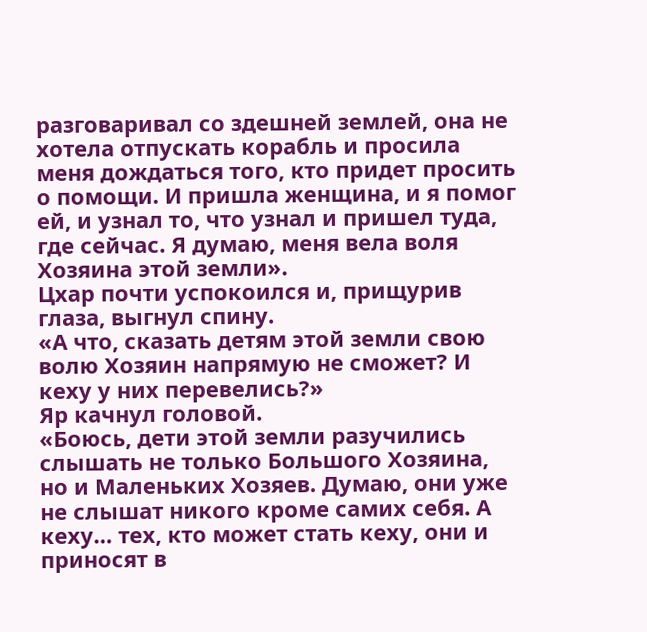разговаривал со здешней землей, она не хотела отпускать корабль и просила меня дождаться того, кто придет просить о помощи. И пришла женщина, и я помог ей, и узнал то, что узнал и пришел туда, где сейчас. Я думаю, меня вела воля Хозяина этой земли».
Цхар почти успокоился и, прищурив глаза, выгнул спину.
«А что, сказать детям этой земли свою волю Хозяин напрямую не сможет? И кеху у них перевелись?»
Яр качнул головой.
«Боюсь, дети этой земли разучились слышать не только Большого Хозяина, но и Маленьких Хозяев. Думаю, они уже не слышат никого кроме самих себя. А кеху… тех, кто может стать кеху, они и приносят в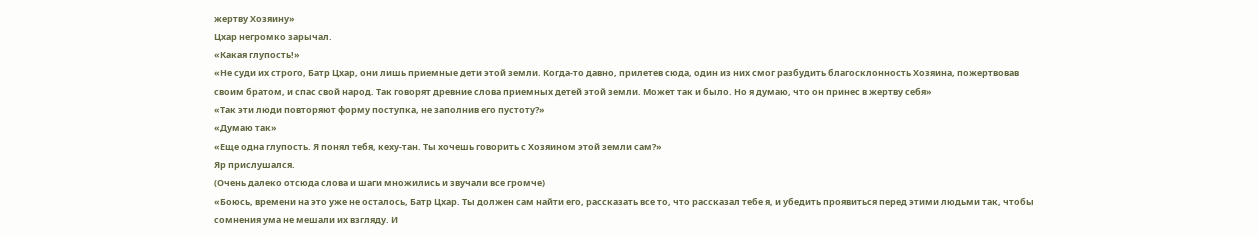жертву Хозяину»
Цхар негромко зарычал.
«Какая глупость!»
«Не суди их строго, Батр Цхар, они лишь приемные дети этой земли. Когда-то давно, прилетев сюда, один из них смог разбудить благосклонность Хозяина, пожертвовав своим братом, и спас свой народ. Так говорят древние слова приемных детей этой земли. Может так и было. Но я думаю, что он принес в жертву себя»
«Так эти люди повторяют форму поступка, не заполнив его пустоту?»
«Думаю так»
«Еще одна глупость. Я понял тебя, кеху-тан. Ты хочешь говорить с Хозяином этой земли сам?»
Яр прислушался.
(Очень далеко отсюда слова и шаги множились и звучали все громче)
«Боюсь, времени на это уже не осталось, Батр Цхар. Ты должен сам найти его, рассказать все то, что рассказал тебе я, и убедить проявиться перед этими людьми так, чтобы сомнения ума не мешали их взгляду. И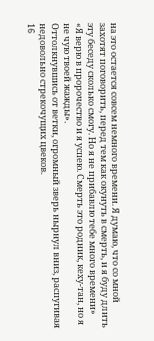на это остается совсем немного времени. Я думаю, что со мной захотят поговорить, перед тем как окунуть в смерть, и я буду длить эту беседу сколько смогу. Но я не прибавлю тебе много времени»
«Я верю в пророчество и я успею. Смерть это родник, кеху-тан, но я не чую твоей жажды».
Оттолкнувшись от ветки, огромный зверь нырнул вниз, распугивая недовольно стрекочущих цвеков.
16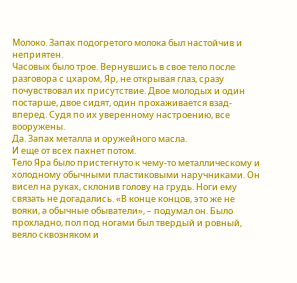Молоко. Запах подогретого молока был настойчив и неприятен.
Часовых было трое. Вернувшись в свое тело после разговора с цхаром, Яр, не открывая глаз, сразу почувствовал их присутствие. Двое молодых и один постарше, двое сидят, один прохаживается взад-вперед. Судя по их уверенному настроению, все вооружены.
Да. Запах металла и оружейного масла.
И еще от всех пахнет потом.
Тело Яра было пристегнуто к чему-то металлическому и холодному обычными пластиковыми наручниками. Он висел на руках, склонив голову на грудь. Ноги ему связать не догадались. «В конце концов, это же не вояки, а обычные обыватели», – подумал он. Было прохладно, пол под ногами был твердый и ровный, веяло сквозняком и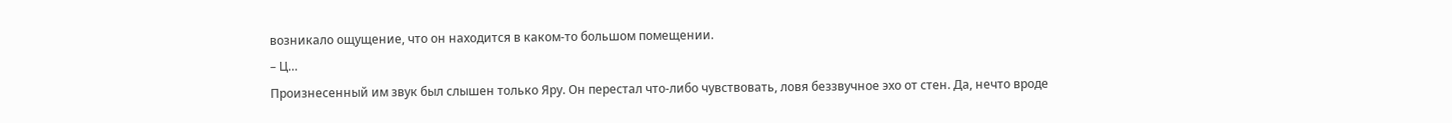возникало ощущение, что он находится в каком-то большом помещении.
– Ц…
Произнесенный им звук был слышен только Яру. Он перестал что-либо чувствовать, ловя беззвучное эхо от стен. Да, нечто вроде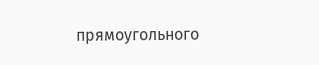прямоугольного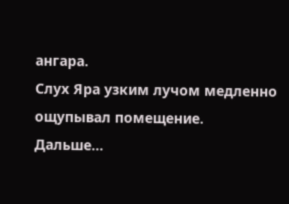ангара.
Слух Яра узким лучом медленно ощупывал помещение.
Дальше…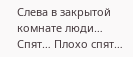Слева в закрытой комнате люди… Спят… Плохо спят…